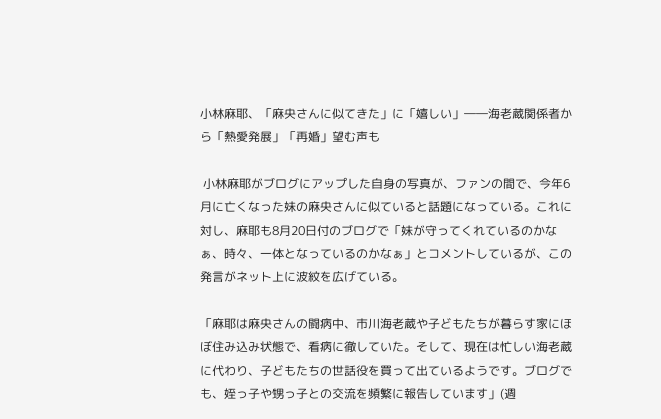小林麻耶、「麻央さんに似てきた」に「嬉しい」――海老蔵関係者から「熱愛発展」「再婚」望む声も

 小林麻耶がブログにアップした自身の写真が、ファンの間で、今年6月に亡くなった妹の麻央さんに似ていると話題になっている。これに対し、麻耶も8月20日付のブログで「妹が守ってくれているのかなぁ、時々、一体となっているのかなぁ」とコメントしているが、この発言がネット上に波紋を広げている。

「麻耶は麻央さんの闘病中、市川海老蔵や子どもたちが暮らす家にほぼ住み込み状態で、看病に徹していた。そして、現在は忙しい海老蔵に代わり、子どもたちの世話役を買って出ているようです。ブログでも、姪っ子や甥っ子との交流を頻繁に報告しています」(週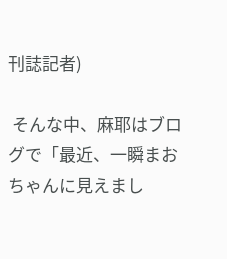刊誌記者)

 そんな中、麻耶はブログで「最近、一瞬まおちゃんに見えまし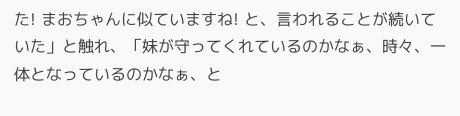た! まおちゃんに似ていますね! と、言われることが続いていた」と触れ、「妹が守ってくれているのかなぁ、時々、一体となっているのかなぁ、と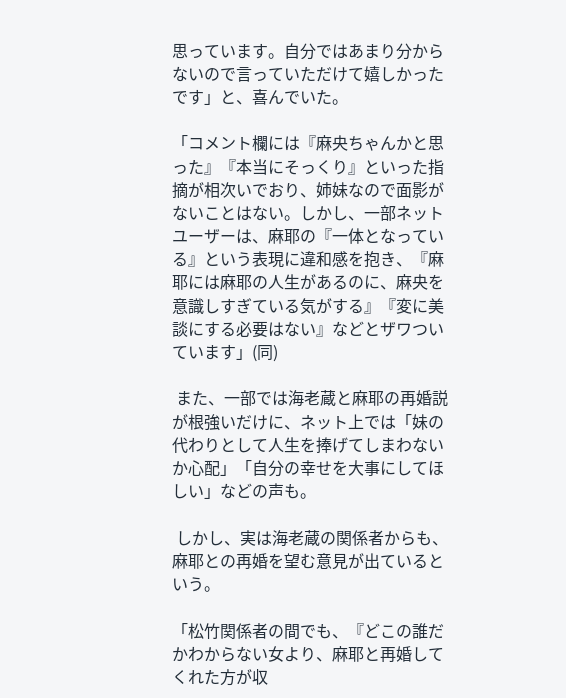思っています。自分ではあまり分からないので言っていただけて嬉しかったです」と、喜んでいた。

「コメント欄には『麻央ちゃんかと思った』『本当にそっくり』といった指摘が相次いでおり、姉妹なので面影がないことはない。しかし、一部ネットユーザーは、麻耶の『一体となっている』という表現に違和感を抱き、『麻耶には麻耶の人生があるのに、麻央を意識しすぎている気がする』『変に美談にする必要はない』などとザワついています」(同)

 また、一部では海老蔵と麻耶の再婚説が根強いだけに、ネット上では「妹の代わりとして人生を捧げてしまわないか心配」「自分の幸せを大事にしてほしい」などの声も。

 しかし、実は海老蔵の関係者からも、麻耶との再婚を望む意見が出ているという。

「松竹関係者の間でも、『どこの誰だかわからない女より、麻耶と再婚してくれた方が収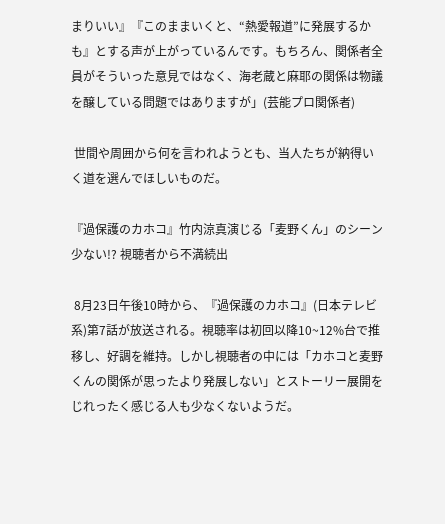まりいい』『このままいくと、“熱愛報道”に発展するかも』とする声が上がっているんです。もちろん、関係者全員がそういった意見ではなく、海老蔵と麻耶の関係は物議を醸している問題ではありますが」(芸能プロ関係者)

 世間や周囲から何を言われようとも、当人たちが納得いく道を選んでほしいものだ。

『過保護のカホコ』竹内涼真演じる「麦野くん」のシーン少ない!? 視聴者から不満続出

 8月23日午後10時から、『過保護のカホコ』(日本テレビ系)第7話が放送される。視聴率は初回以降10~12%台で推移し、好調を維持。しかし視聴者の中には「カホコと麦野くんの関係が思ったより発展しない」とストーリー展開をじれったく感じる人も少なくないようだ。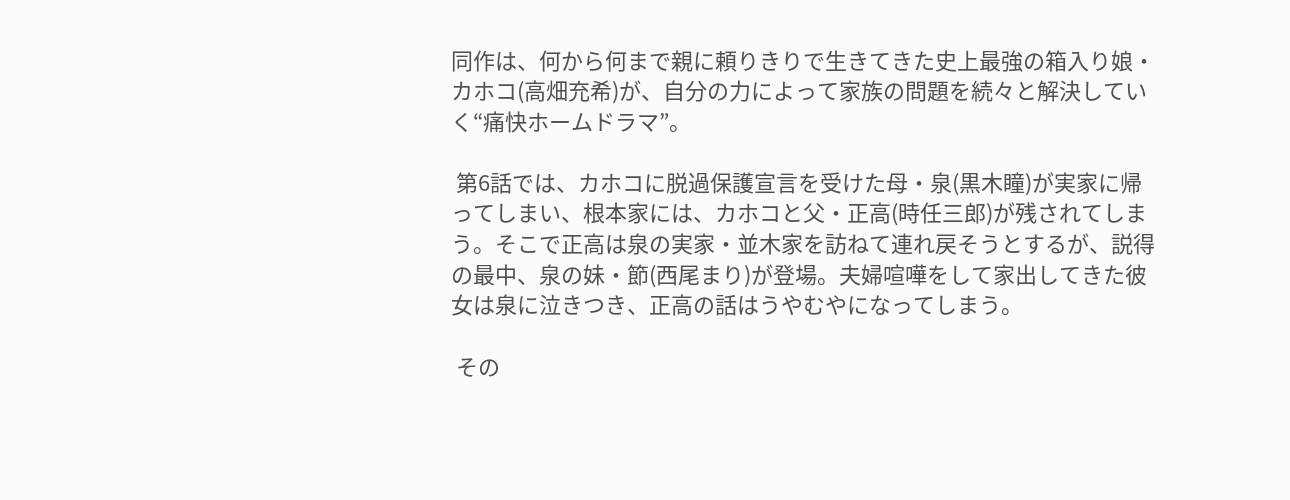同作は、何から何まで親に頼りきりで生きてきた史上最強の箱入り娘・カホコ(高畑充希)が、自分の力によって家族の問題を続々と解決していく“痛快ホームドラマ”。

 第6話では、カホコに脱過保護宣言を受けた母・泉(黒木瞳)が実家に帰ってしまい、根本家には、カホコと父・正高(時任三郎)が残されてしまう。そこで正高は泉の実家・並木家を訪ねて連れ戻そうとするが、説得の最中、泉の妹・節(西尾まり)が登場。夫婦喧嘩をして家出してきた彼女は泉に泣きつき、正高の話はうやむやになってしまう。

 その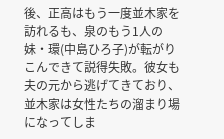後、正高はもう一度並木家を訪れるも、泉のもう1人の妹・環(中島ひろ子)が転がりこんできて説得失敗。彼女も夫の元から逃げてきており、並木家は女性たちの溜まり場になってしま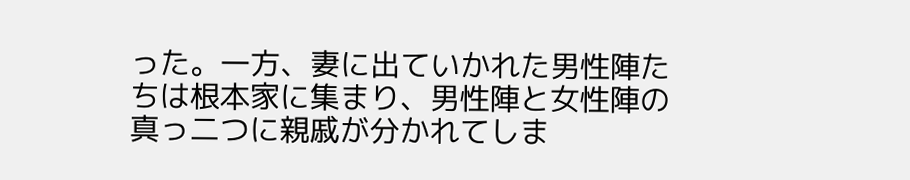った。一方、妻に出ていかれた男性陣たちは根本家に集まり、男性陣と女性陣の真っ二つに親戚が分かれてしま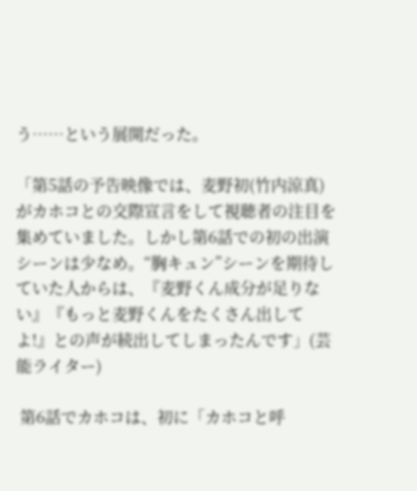う……という展開だった。

「第5話の予告映像では、麦野初(竹内涼真)がカホコとの交際宣言をして視聴者の注目を集めていました。しかし第6話での初の出演シーンは少なめ。“胸キュン”シーンを期待していた人からは、『麦野くん成分が足りない』『もっと麦野くんをたくさん出してよ!』との声が続出してしまったんです」(芸能ライター)

 第6話でカホコは、初に「カホコと呼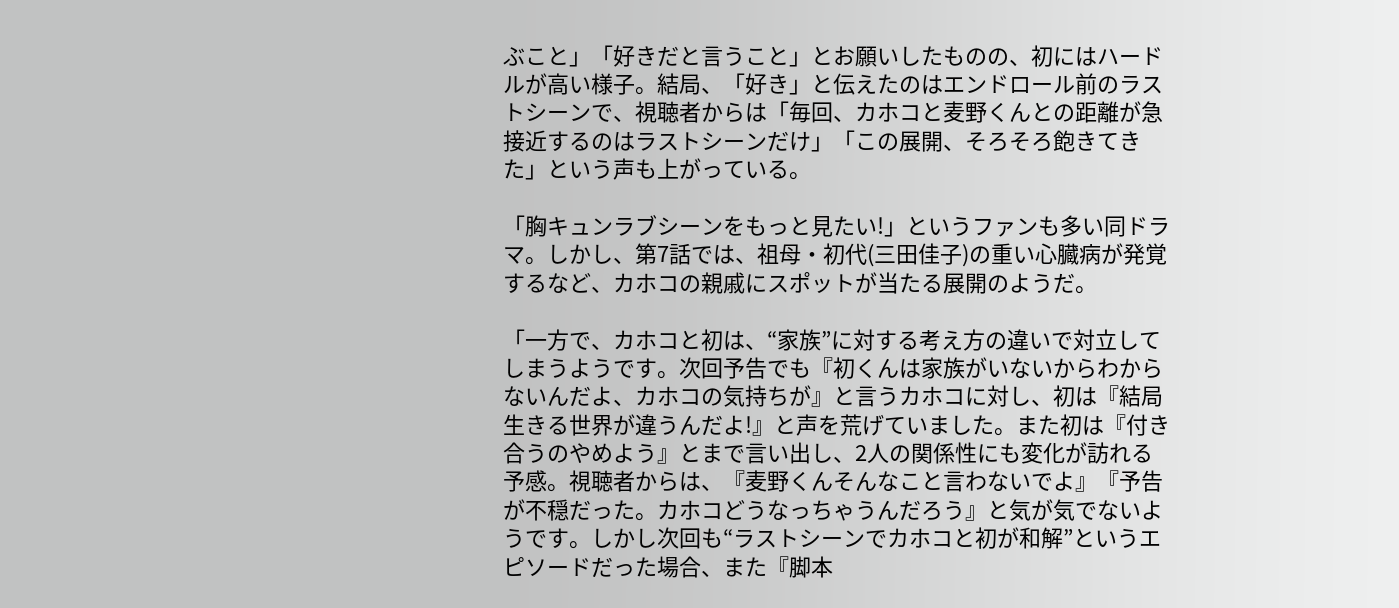ぶこと」「好きだと言うこと」とお願いしたものの、初にはハードルが高い様子。結局、「好き」と伝えたのはエンドロール前のラストシーンで、視聴者からは「毎回、カホコと麦野くんとの距離が急接近するのはラストシーンだけ」「この展開、そろそろ飽きてきた」という声も上がっている。

「胸キュンラブシーンをもっと見たい!」というファンも多い同ドラマ。しかし、第7話では、祖母・初代(三田佳子)の重い心臓病が発覚するなど、カホコの親戚にスポットが当たる展開のようだ。

「一方で、カホコと初は、“家族”に対する考え方の違いで対立してしまうようです。次回予告でも『初くんは家族がいないからわからないんだよ、カホコの気持ちが』と言うカホコに対し、初は『結局生きる世界が違うんだよ!』と声を荒げていました。また初は『付き合うのやめよう』とまで言い出し、2人の関係性にも変化が訪れる予感。視聴者からは、『麦野くんそんなこと言わないでよ』『予告が不穏だった。カホコどうなっちゃうんだろう』と気が気でないようです。しかし次回も“ラストシーンでカホコと初が和解”というエピソードだった場合、また『脚本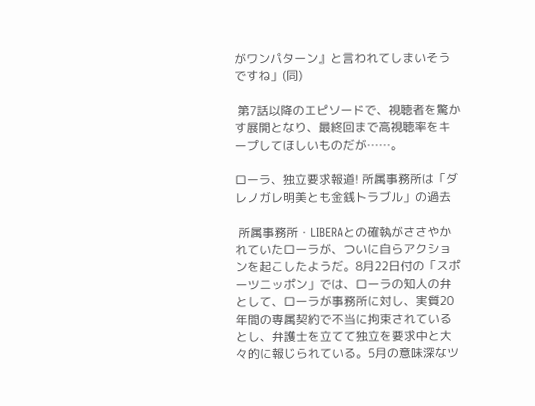がワンパターン』と言われてしまいそうですね」(同)

 第7話以降のエピソードで、視聴者を驚かす展開となり、最終回まで高視聴率をキープしてほしいものだが……。

ローラ、独立要求報道! 所属事務所は「ダレノガレ明美とも金銭トラブル」の過去

 所属事務所・LIBERAとの確執がささやかれていたローラが、ついに自らアクションを起こしたようだ。8月22日付の「スポーツニッポン」では、ローラの知人の弁として、ローラが事務所に対し、実質20年間の専属契約で不当に拘束されているとし、弁護士を立てて独立を要求中と大々的に報じられている。5月の意味深なツ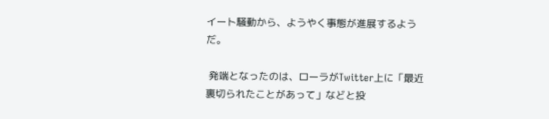イート騒動から、ようやく事態が進展するようだ。

 発端となったのは、ローラがTwitter上に「最近裏切られたことがあって」などと投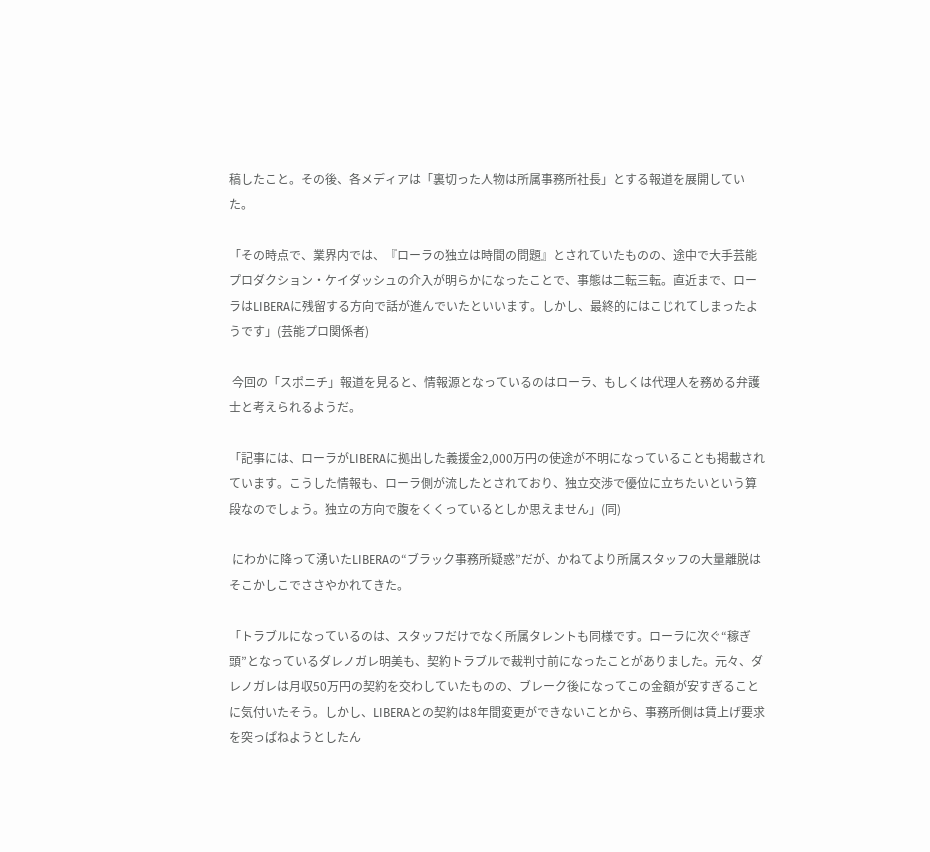稿したこと。その後、各メディアは「裏切った人物は所属事務所社長」とする報道を展開していた。

「その時点で、業界内では、『ローラの独立は時間の問題』とされていたものの、途中で大手芸能プロダクション・ケイダッシュの介入が明らかになったことで、事態は二転三転。直近まで、ローラはLIBERAに残留する方向で話が進んでいたといいます。しかし、最終的にはこじれてしまったようです」(芸能プロ関係者)

 今回の「スポニチ」報道を見ると、情報源となっているのはローラ、もしくは代理人を務める弁護士と考えられるようだ。

「記事には、ローラがLIBERAに拠出した義援金2,000万円の使途が不明になっていることも掲載されています。こうした情報も、ローラ側が流したとされており、独立交渉で優位に立ちたいという算段なのでしょう。独立の方向で腹をくくっているとしか思えません」(同)

 にわかに降って湧いたLIBERAの“ブラック事務所疑惑”だが、かねてより所属スタッフの大量離脱はそこかしこでささやかれてきた。

「トラブルになっているのは、スタッフだけでなく所属タレントも同様です。ローラに次ぐ“稼ぎ頭”となっているダレノガレ明美も、契約トラブルで裁判寸前になったことがありました。元々、ダレノガレは月収50万円の契約を交わしていたものの、ブレーク後になってこの金額が安すぎることに気付いたそう。しかし、LIBERAとの契約は8年間変更ができないことから、事務所側は賃上げ要求を突っぱねようとしたん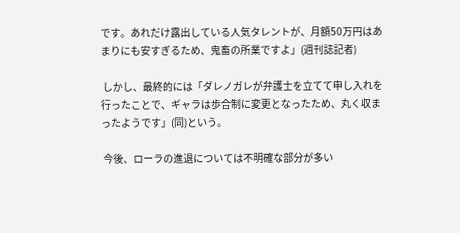です。あれだけ露出している人気タレントが、月額50万円はあまりにも安すぎるため、鬼畜の所業ですよ」(週刊誌記者)

 しかし、最終的には「ダレノガレが弁護士を立てて申し入れを行ったことで、ギャラは歩合制に変更となったため、丸く収まったようです」(同)という。

 今後、ローラの進退については不明確な部分が多い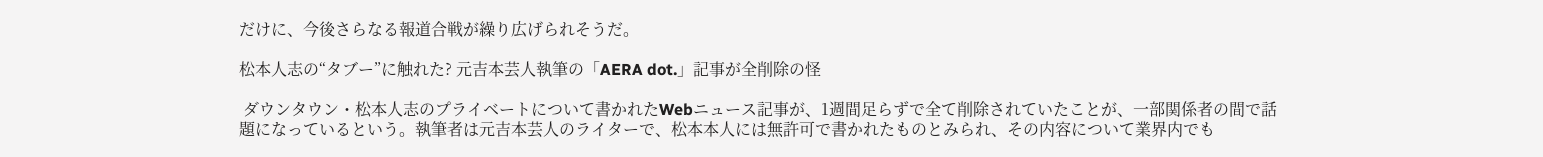だけに、今後さらなる報道合戦が繰り広げられそうだ。

松本人志の“タブー”に触れた? 元吉本芸人執筆の「AERA dot.」記事が全削除の怪

 ダウンタウン・松本人志のプライベートについて書かれたWebニュース記事が、1週間足らずで全て削除されていたことが、一部関係者の間で話題になっているという。執筆者は元吉本芸人のライターで、松本本人には無許可で書かれたものとみられ、その内容について業界内でも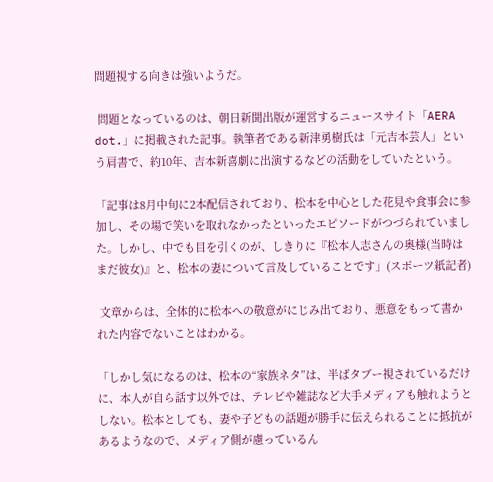問題視する向きは強いようだ。

 問題となっているのは、朝日新聞出版が運営するニュースサイト「AERA dot.」に掲載された記事。執筆者である新津勇樹氏は「元吉本芸人」という肩書で、約10年、吉本新喜劇に出演するなどの活動をしていたという。

「記事は8月中旬に2本配信されており、松本を中心とした花見や食事会に参加し、その場で笑いを取れなかったといったエピソードがつづられていました。しかし、中でも目を引くのが、しきりに『松本人志さんの奥様(当時はまだ彼女)』と、松本の妻について言及していることです」(スポーツ紙記者)

 文章からは、全体的に松本への敬意がにじみ出ており、悪意をもって書かれた内容でないことはわかる。

「しかし気になるのは、松本の“家族ネタ”は、半ばタブー視されているだけに、本人が自ら話す以外では、テレビや雑誌など大手メディアも触れようとしない。松本としても、妻や子どもの話題が勝手に伝えられることに抵抗があるようなので、メディア側が慮っているん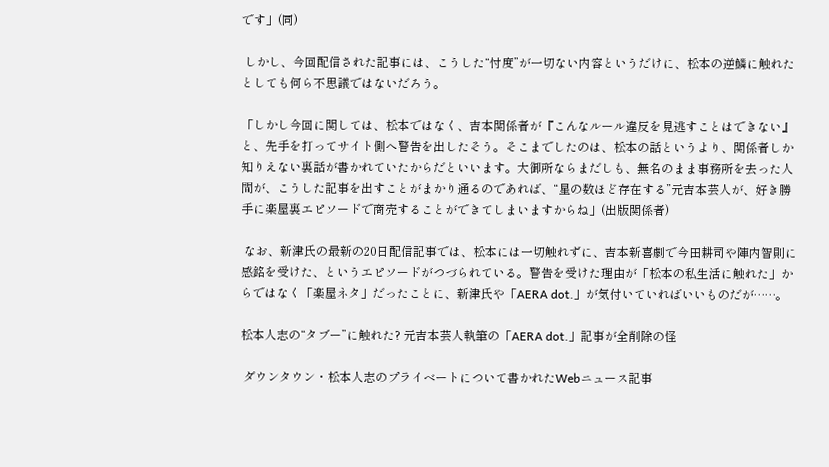です」(同)

 しかし、今回配信された記事には、こうした“忖度”が一切ない内容というだけに、松本の逆鱗に触れたとしても何ら不思議ではないだろう。

「しかし今回に関しては、松本ではなく、吉本関係者が『こんなルール違反を見逃すことはできない』と、先手を打ってサイト側へ警告を出したそう。そこまでしたのは、松本の話というより、関係者しか知りえない裏話が書かれていたからだといいます。大御所ならまだしも、無名のまま事務所を去った人間が、こうした記事を出すことがまかり通るのであれば、“星の数ほど存在する”元吉本芸人が、好き勝手に楽屋裏エピソードで商売することができてしまいますからね」(出版関係者)

 なお、新津氏の最新の20日配信記事では、松本には一切触れずに、吉本新喜劇で今田耕司や陣内智則に感銘を受けた、というエピソードがつづられている。警告を受けた理由が「松本の私生活に触れた」からではなく「楽屋ネタ」だったことに、新津氏や「AERA dot.」が気付いていればいいものだが……。

松本人志の“タブー”に触れた? 元吉本芸人執筆の「AERA dot.」記事が全削除の怪

 ダウンタウン・松本人志のプライベートについて書かれたWebニュース記事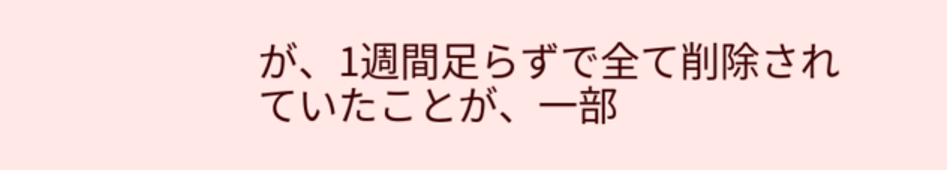が、1週間足らずで全て削除されていたことが、一部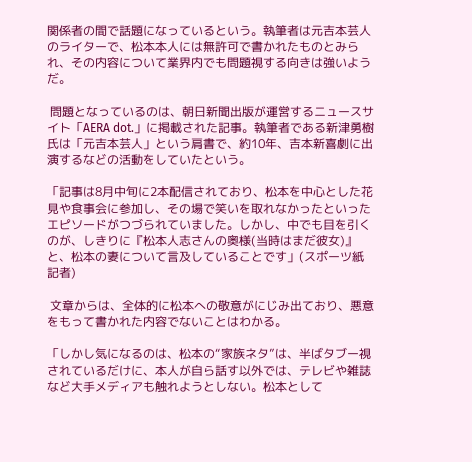関係者の間で話題になっているという。執筆者は元吉本芸人のライターで、松本本人には無許可で書かれたものとみられ、その内容について業界内でも問題視する向きは強いようだ。

 問題となっているのは、朝日新聞出版が運営するニュースサイト「AERA dot.」に掲載された記事。執筆者である新津勇樹氏は「元吉本芸人」という肩書で、約10年、吉本新喜劇に出演するなどの活動をしていたという。

「記事は8月中旬に2本配信されており、松本を中心とした花見や食事会に参加し、その場で笑いを取れなかったといったエピソードがつづられていました。しかし、中でも目を引くのが、しきりに『松本人志さんの奥様(当時はまだ彼女)』と、松本の妻について言及していることです」(スポーツ紙記者)

 文章からは、全体的に松本への敬意がにじみ出ており、悪意をもって書かれた内容でないことはわかる。

「しかし気になるのは、松本の“家族ネタ”は、半ばタブー視されているだけに、本人が自ら話す以外では、テレビや雑誌など大手メディアも触れようとしない。松本として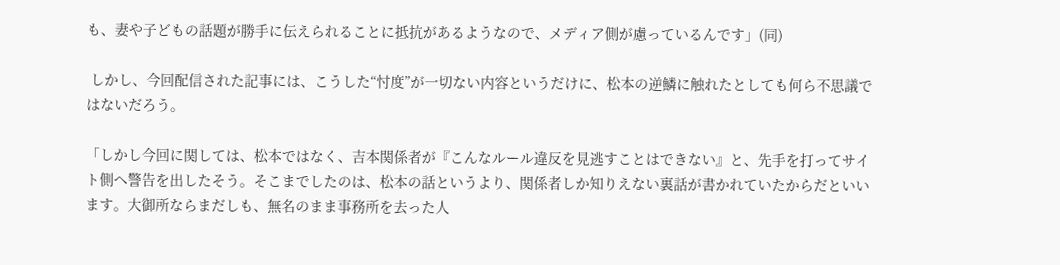も、妻や子どもの話題が勝手に伝えられることに抵抗があるようなので、メディア側が慮っているんです」(同)

 しかし、今回配信された記事には、こうした“忖度”が一切ない内容というだけに、松本の逆鱗に触れたとしても何ら不思議ではないだろう。

「しかし今回に関しては、松本ではなく、吉本関係者が『こんなルール違反を見逃すことはできない』と、先手を打ってサイト側へ警告を出したそう。そこまでしたのは、松本の話というより、関係者しか知りえない裏話が書かれていたからだといいます。大御所ならまだしも、無名のまま事務所を去った人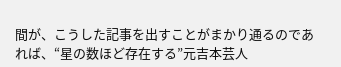間が、こうした記事を出すことがまかり通るのであれば、“星の数ほど存在する”元吉本芸人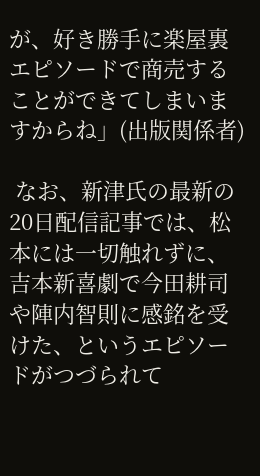が、好き勝手に楽屋裏エピソードで商売することができてしまいますからね」(出版関係者)

 なお、新津氏の最新の20日配信記事では、松本には一切触れずに、吉本新喜劇で今田耕司や陣内智則に感銘を受けた、というエピソードがつづられて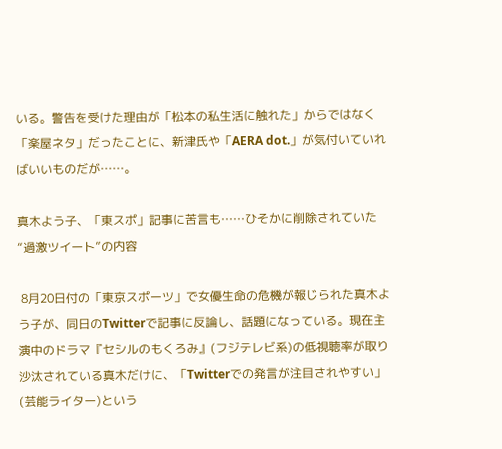いる。警告を受けた理由が「松本の私生活に触れた」からではなく「楽屋ネタ」だったことに、新津氏や「AERA dot.」が気付いていればいいものだが……。

真木よう子、「東スポ」記事に苦言も……ひそかに削除されていた“過激ツイート”の内容

 8月20日付の「東京スポーツ」で女優生命の危機が報じられた真木よう子が、同日のTwitterで記事に反論し、話題になっている。現在主演中のドラマ『セシルのもくろみ』(フジテレビ系)の低視聴率が取り沙汰されている真木だけに、「Twitterでの発言が注目されやすい」(芸能ライター)という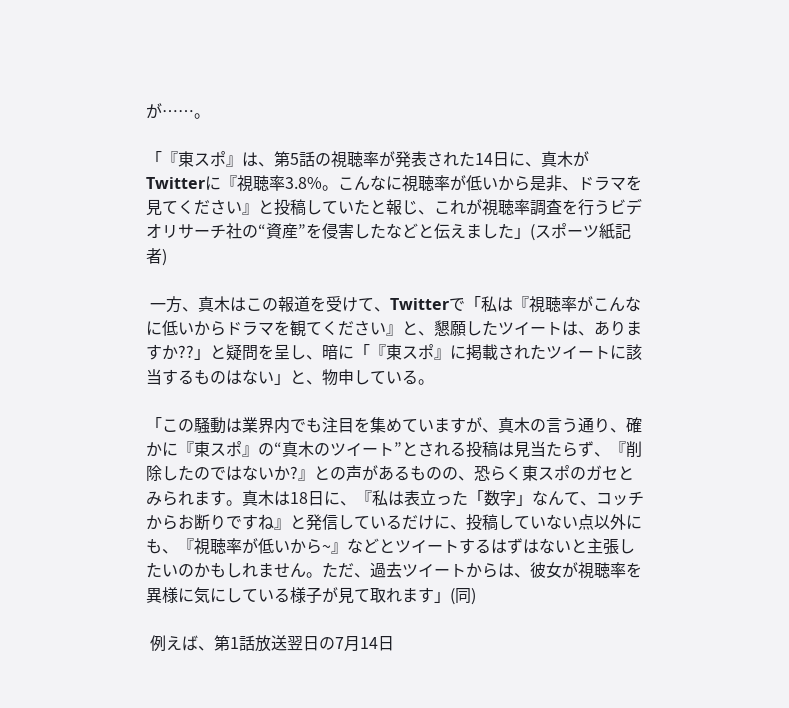が……。

「『東スポ』は、第5話の視聴率が発表された14日に、真木がTwitterに『視聴率3.8%。こんなに視聴率が低いから是非、ドラマを見てください』と投稿していたと報じ、これが視聴率調査を行うビデオリサーチ社の“資産”を侵害したなどと伝えました」(スポーツ紙記者)

 一方、真木はこの報道を受けて、Twitterで「私は『視聴率がこんなに低いからドラマを観てください』と、懇願したツイートは、ありますか??」と疑問を呈し、暗に「『東スポ』に掲載されたツイートに該当するものはない」と、物申している。

「この騒動は業界内でも注目を集めていますが、真木の言う通り、確かに『東スポ』の“真木のツイート”とされる投稿は見当たらず、『削除したのではないか?』との声があるものの、恐らく東スポのガセとみられます。真木は18日に、『私は表立った「数字」なんて、コッチからお断りですね』と発信しているだけに、投稿していない点以外にも、『視聴率が低いから~』などとツイートするはずはないと主張したいのかもしれません。ただ、過去ツイートからは、彼女が視聴率を異様に気にしている様子が見て取れます」(同)

 例えば、第1話放送翌日の7月14日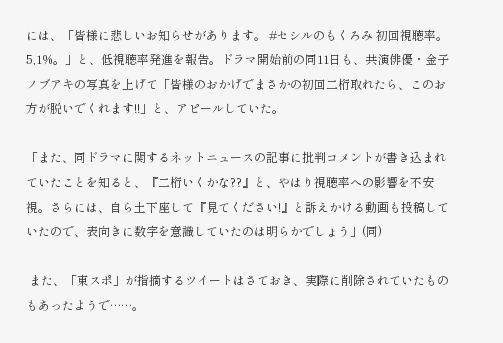には、「皆様に悲しいお知らせがあります。 #セシルのもくろみ 初回視聴率。5,1%。」と、低視聴率発進を報告。ドラマ開始前の同11日も、共演俳優・金子ノブアキの写真を上げて「皆様のおかげでまさかの初回二桁取れたら、このお方が脱いでくれます!!」と、アピールしていた。

「また、同ドラマに関するネットニュースの記事に批判コメントが書き込まれていたことを知ると、『二桁いくかな??』と、やはり視聴率への影響を不安視。さらには、自ら土下座して『見てください!』と訴えかける動画も投稿していたので、表向きに数字を意識していたのは明らかでしょう」(同)

 また、「東スポ」が指摘するツイートはさておき、実際に削除されていたものもあったようで……。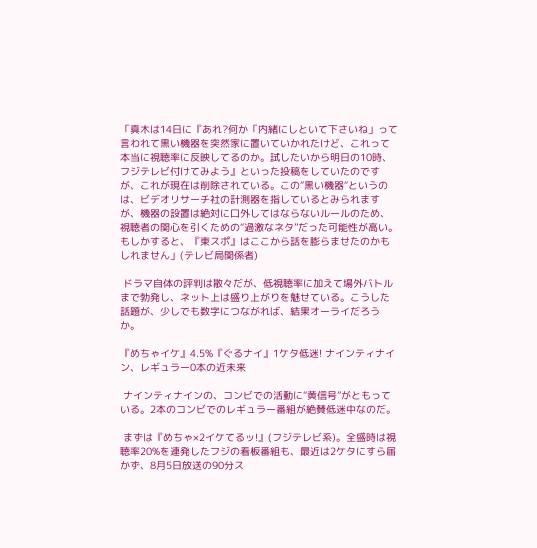「真木は14日に『あれ?何か「内緒にしといて下さいね」って言われて黒い機器を突然家に置いていかれたけど、これって本当に視聴率に反映してるのか。試したいから明日の10時、フジテレビ付けてみよう』といった投稿をしていたのですが、これが現在は削除されている。この“黒い機器“というのは、ビデオリサーチ社の計測器を指しているとみられますが、機器の設置は絶対に口外してはならないルールのため、視聴者の関心を引くための“過激なネタ”だった可能性が高い。もしかすると、『東スポ』はここから話を膨らませたのかもしれません」(テレビ局関係者)

 ドラマ自体の評判は散々だが、低視聴率に加えて場外バトルまで勃発し、ネット上は盛り上がりを魅せている。こうした話題が、少しでも数字につながれば、結果オーライだろうか。

『めちゃイケ』4.5%『ぐるナイ』1ケタ低迷! ナインティナイン、レギュラー0本の近未来

 ナインティナインの、コンビでの活動に“黄信号”がともっている。2本のコンビでのレギュラー番組が絶賛低迷中なのだ。

 まずは『めちゃ×2イケてるッ!』(フジテレビ系)。全盛時は視聴率20%を連発したフジの看板番組も、最近は2ケタにすら届かず、8月5日放送の90分ス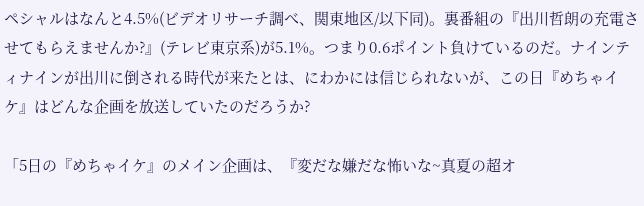ペシャルはなんと4.5%(ビデオリサーチ調べ、関東地区/以下同)。裏番組の『出川哲朗の充電させてもらえませんか?』(テレビ東京系)が5.1%。つまり0.6ポイント負けているのだ。ナインティナインが出川に倒される時代が来たとは、にわかには信じられないが、この日『めちゃイケ』はどんな企画を放送していたのだろうか?

「5日の『めちゃイケ』のメイン企画は、『変だな嫌だな怖いな~真夏の超オ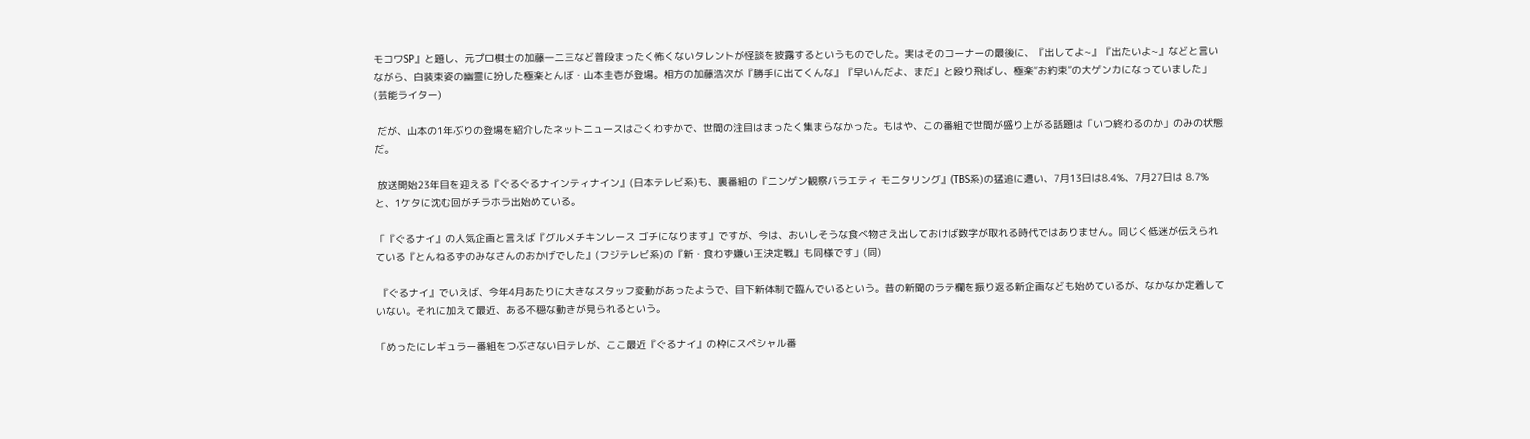モコワSP』と題し、元プロ棋士の加藤一二三など普段まったく怖くないタレントが怪談を披露するというものでした。実はそのコーナーの最後に、『出してよ~』『出たいよ~』などと言いながら、白装束姿の幽霊に扮した極楽とんぼ・山本圭壱が登場。相方の加藤浩次が『勝手に出てくんな』『早いんだよ、まだ』と殴り飛ばし、極楽“お約束”の大ゲンカになっていました」(芸能ライター)

 だが、山本の1年ぶりの登場を紹介したネットニュースはごくわずかで、世間の注目はまったく集まらなかった。もはや、この番組で世間が盛り上がる話題は「いつ終わるのか」のみの状態だ。

 放送開始23年目を迎える『ぐるぐるナインティナイン』(日本テレビ系)も、裏番組の『ニンゲン観察バラエティ モニタリング』(TBS系)の猛追に遭い、7月13日は8.4%、7月27日は 8.7%と、1ケタに沈む回がチラホラ出始めている。

「『ぐるナイ』の人気企画と言えば『グルメチキンレース ゴチになります』ですが、今は、おいしそうな食べ物さえ出しておけば数字が取れる時代ではありません。同じく低迷が伝えられている『とんねるずのみなさんのおかげでした』(フジテレビ系)の『新・食わず嫌い王決定戦』も同様です」(同)

 『ぐるナイ』でいえば、今年4月あたりに大きなスタッフ変動があったようで、目下新体制で臨んでいるという。昔の新聞のラテ欄を振り返る新企画なども始めているが、なかなか定着していない。それに加えて最近、ある不穏な動きが見られるという。

「めったにレギュラー番組をつぶさない日テレが、ここ最近『ぐるナイ』の枠にスペシャル番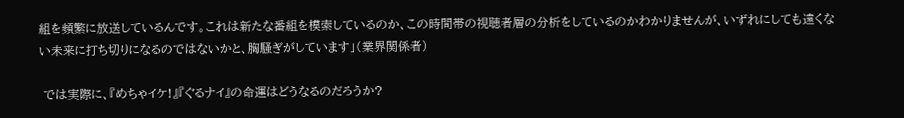組を頻繁に放送しているんです。これは新たな番組を模索しているのか、この時間帯の視聴者層の分析をしているのかわかりませんが、いずれにしても遠くない未来に打ち切りになるのではないかと、胸騒ぎがしています」(業界関係者)

 では実際に、『めちゃイケ!』『ぐるナイ』の命運はどうなるのだろうか?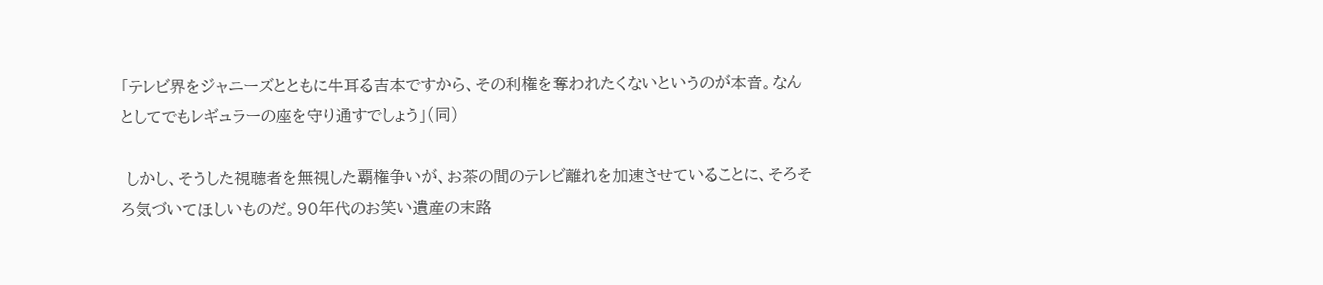「テレビ界をジャニーズとともに牛耳る吉本ですから、その利権を奪われたくないというのが本音。なんとしてでもレギュラーの座を守り通すでしょう」(同)

 しかし、そうした視聴者を無視した覇権争いが、お茶の間のテレビ離れを加速させていることに、そろそろ気づいてほしいものだ。90年代のお笑い遺産の末路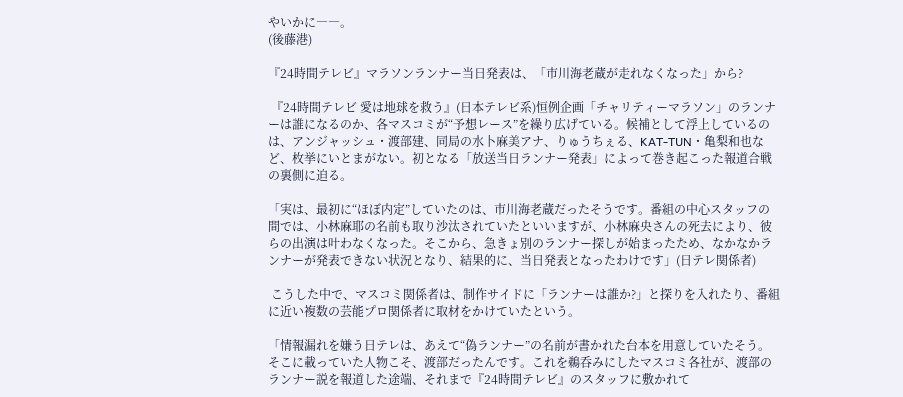やいかに――。
(後藤港)

『24時間テレビ』マラソンランナー当日発表は、「市川海老蔵が走れなくなった」から?

 『24時間テレビ 愛は地球を救う』(日本テレビ系)恒例企画「チャリティーマラソン」のランナーは誰になるのか、各マスコミが“予想レース”を繰り広げている。候補として浮上しているのは、アンジャッシュ・渡部建、同局の水卜麻美アナ、りゅうちぇる、KAT‐TUN・亀梨和也など、枚挙にいとまがない。初となる「放送当日ランナー発表」によって巻き起こった報道合戦の裏側に迫る。

「実は、最初に“ほぼ内定”していたのは、市川海老蔵だったそうです。番組の中心スタッフの間では、小林麻耶の名前も取り沙汰されていたといいますが、小林麻央さんの死去により、彼らの出演は叶わなくなった。そこから、急きょ別のランナー探しが始まったため、なかなかランナーが発表できない状況となり、結果的に、当日発表となったわけです」(日テレ関係者)

 こうした中で、マスコミ関係者は、制作サイドに「ランナーは誰か?」と探りを入れたり、番組に近い複数の芸能プロ関係者に取材をかけていたという。

「情報漏れを嫌う日テレは、あえて“偽ランナー”の名前が書かれた台本を用意していたそう。そこに載っていた人物こそ、渡部だったんです。これを鵜呑みにしたマスコミ各社が、渡部のランナー説を報道した途端、それまで『24時間テレビ』のスタッフに敷かれて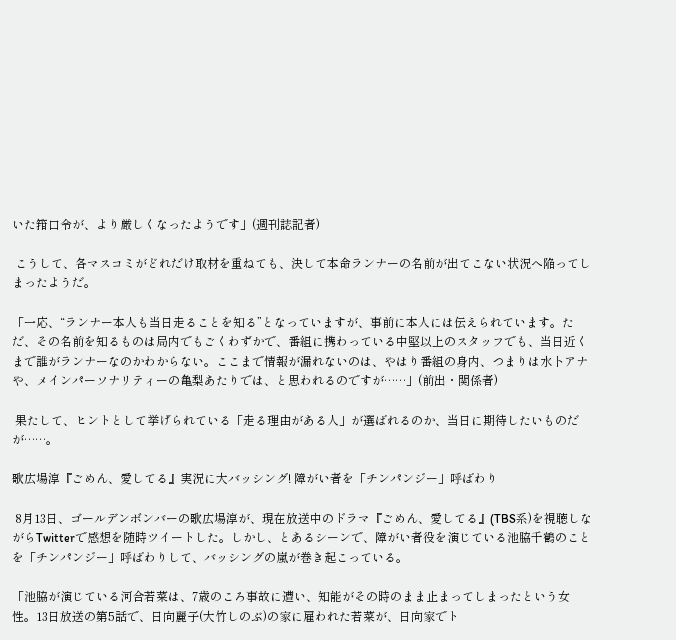いた箝口令が、より厳しくなったようです」(週刊誌記者)

 こうして、各マスコミがどれだけ取材を重ねても、決して本命ランナーの名前が出てこない状況へ陥ってしまったようだ。

「一応、“ランナー本人も当日走ることを知る”となっていますが、事前に本人には伝えられています。ただ、その名前を知るものは局内でもごくわずかで、番組に携わっている中堅以上のスタッフでも、当日近くまで誰がランナーなのかわからない。ここまで情報が漏れないのは、やはり番組の身内、つまりは水卜アナや、メインパーソナリティーの亀梨あたりでは、と思われるのですが……」(前出・関係者)

 果たして、ヒントとして挙げられている「走る理由がある人」が選ばれるのか、当日に期待したいものだが……。

歌広場淳『ごめん、愛してる』実況に大バッシング! 障がい者を「チンパンジー」呼ばわり

 8月13日、ゴールデンボンバーの歌広場淳が、現在放送中のドラマ『ごめん、愛してる』(TBS系)を視聴しながらTwitterで感想を随時ツイートした。しかし、とあるシーンで、障がい者役を演じている池脇千鶴のことを「チンパンジー」呼ばわりして、バッシングの嵐が巻き起こっている。

「池脇が演じている河合若菜は、7歳のころ事故に遭い、知能がその時のまま止まってしまったという女性。13日放送の第5話で、日向麗子(大竹しのぶ)の家に雇われた若菜が、日向家でト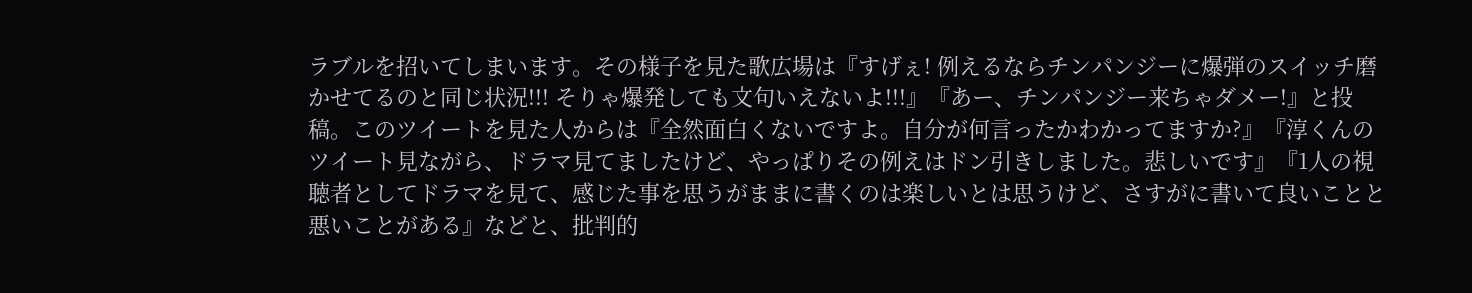ラブルを招いてしまいます。その様子を見た歌広場は『すげぇ! 例えるならチンパンジーに爆弾のスイッチ磨かせてるのと同じ状況!!! そりゃ爆発しても文句いえないよ!!!』『あー、チンパンジー来ちゃダメー!』と投稿。このツイートを見た人からは『全然面白くないですよ。自分が何言ったかわかってますか?』『淳くんのツイート見ながら、ドラマ見てましたけど、やっぱりその例えはドン引きしました。悲しいです』『1人の視聴者としてドラマを見て、感じた事を思うがままに書くのは楽しいとは思うけど、さすがに書いて良いことと悪いことがある』などと、批判的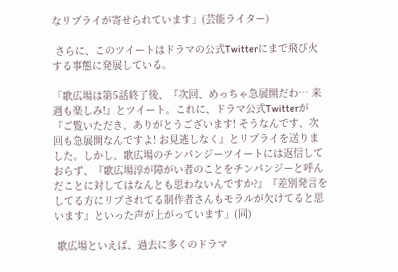なリプライが寄せられています」(芸能ライター)

 さらに、このツイートはドラマの公式Twitterにまで飛び火する事態に発展している。

「歌広場は第5話終了後、『次回、めっちゃ急展開だわ… 来週も楽しみ!』とツイート。これに、ドラマ公式Twitterが『ご覧いただき、ありがとうございます! そうなんです、次回も急展開なんですよ! お見逃しなく』とリプライを送りました。しかし、歌広場のチンパンジーツイートには返信しておらず、『歌広場淳が障がい者のことをチンパンジーと呼んだことに対してはなんとも思わないんですか?』『差別発言をしてる方にリプされてる制作者さんもモラルが欠けてると思います』といった声が上がっています」(同)

 歌広場といえば、過去に多くのドラマ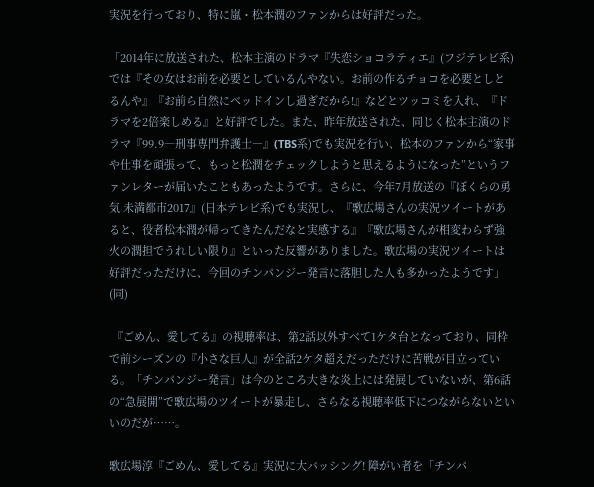実況を行っており、特に嵐・松本潤のファンからは好評だった。

「2014年に放送された、松本主演のドラマ『失恋ショコラティエ』(フジテレビ系)では『その女はお前を必要としているんやない。お前の作るチョコを必要としとるんや』『お前ら自然にベッドインし過ぎだから!』などとツッコミを入れ、『ドラマを2倍楽しめる』と好評でした。また、昨年放送された、同じく松本主演のドラマ『99.9―刑事専門弁護士―』(TBS系)でも実況を行い、松本のファンから“家事や仕事を頑張って、もっと松潤をチェックしようと思えるようになった”というファンレターが届いたこともあったようです。さらに、今年7月放送の『ぼくらの勇気 未満都市2017』(日本テレビ系)でも実況し、『歌広場さんの実況ツイートがあると、役者松本潤が帰ってきたんだなと実感する』『歌広場さんが相変わらず強火の潤担でうれしい限り』といった反響がありました。歌広場の実況ツイートは好評だっただけに、今回のチンパンジー発言に落胆した人も多かったようです」(同)

 『ごめん、愛してる』の視聴率は、第2話以外すべて1ケタ台となっており、同枠で前シーズンの『小さな巨人』が全話2ケタ超えだっただけに苦戦が目立っている。「チンパンジー発言」は今のところ大きな炎上には発展していないが、第6話の“急展開”で歌広場のツイートが暴走し、さらなる視聴率低下につながらないといいのだが……。

歌広場淳『ごめん、愛してる』実況に大バッシング! 障がい者を「チンパ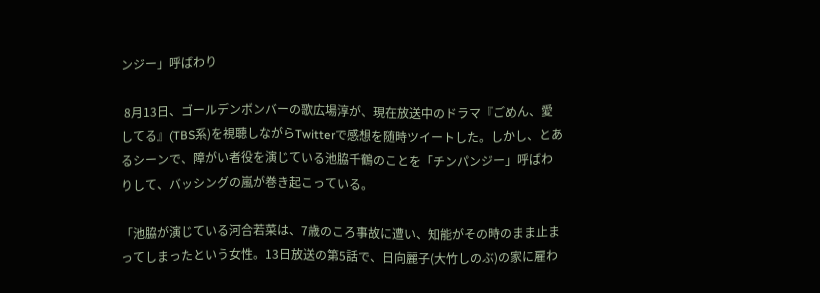ンジー」呼ばわり

 8月13日、ゴールデンボンバーの歌広場淳が、現在放送中のドラマ『ごめん、愛してる』(TBS系)を視聴しながらTwitterで感想を随時ツイートした。しかし、とあるシーンで、障がい者役を演じている池脇千鶴のことを「チンパンジー」呼ばわりして、バッシングの嵐が巻き起こっている。

「池脇が演じている河合若菜は、7歳のころ事故に遭い、知能がその時のまま止まってしまったという女性。13日放送の第5話で、日向麗子(大竹しのぶ)の家に雇わ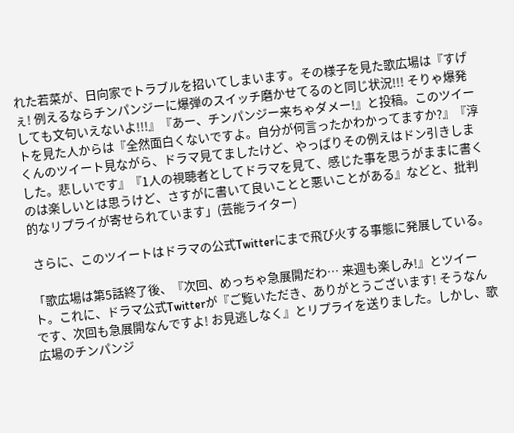れた若菜が、日向家でトラブルを招いてしまいます。その様子を見た歌広場は『すげぇ! 例えるならチンパンジーに爆弾のスイッチ磨かせてるのと同じ状況!!! そりゃ爆発しても文句いえないよ!!!』『あー、チンパンジー来ちゃダメー!』と投稿。このツイートを見た人からは『全然面白くないですよ。自分が何言ったかわかってますか?』『淳くんのツイート見ながら、ドラマ見てましたけど、やっぱりその例えはドン引きしました。悲しいです』『1人の視聴者としてドラマを見て、感じた事を思うがままに書くのは楽しいとは思うけど、さすがに書いて良いことと悪いことがある』などと、批判的なリプライが寄せられています」(芸能ライター)

 さらに、このツイートはドラマの公式Twitterにまで飛び火する事態に発展している。

「歌広場は第5話終了後、『次回、めっちゃ急展開だわ… 来週も楽しみ!』とツイート。これに、ドラマ公式Twitterが『ご覧いただき、ありがとうございます! そうなんです、次回も急展開なんですよ! お見逃しなく』とリプライを送りました。しかし、歌広場のチンパンジ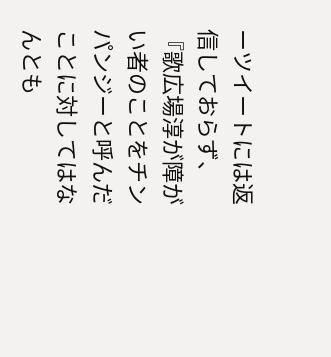ーツイートには返信しておらず、『歌広場淳が障がい者のことをチンパンジーと呼んだことに対してはなんとも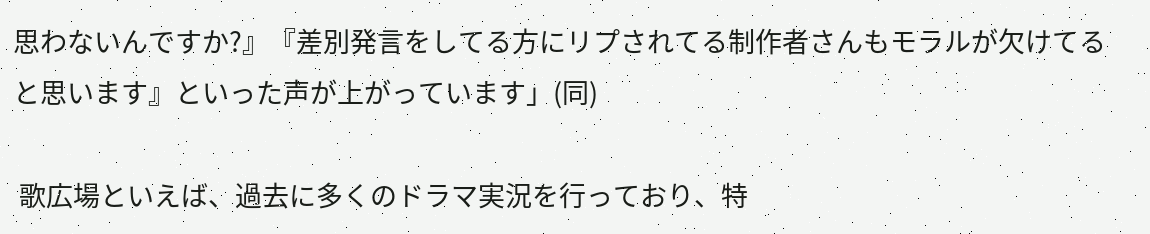思わないんですか?』『差別発言をしてる方にリプされてる制作者さんもモラルが欠けてると思います』といった声が上がっています」(同)

 歌広場といえば、過去に多くのドラマ実況を行っており、特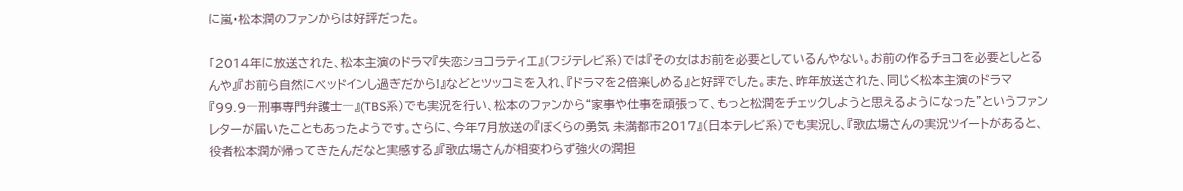に嵐・松本潤のファンからは好評だった。

「2014年に放送された、松本主演のドラマ『失恋ショコラティエ』(フジテレビ系)では『その女はお前を必要としているんやない。お前の作るチョコを必要としとるんや』『お前ら自然にベッドインし過ぎだから!』などとツッコミを入れ、『ドラマを2倍楽しめる』と好評でした。また、昨年放送された、同じく松本主演のドラマ『99.9―刑事専門弁護士―』(TBS系)でも実況を行い、松本のファンから“家事や仕事を頑張って、もっと松潤をチェックしようと思えるようになった”というファンレターが届いたこともあったようです。さらに、今年7月放送の『ぼくらの勇気 未満都市2017』(日本テレビ系)でも実況し、『歌広場さんの実況ツイートがあると、役者松本潤が帰ってきたんだなと実感する』『歌広場さんが相変わらず強火の潤担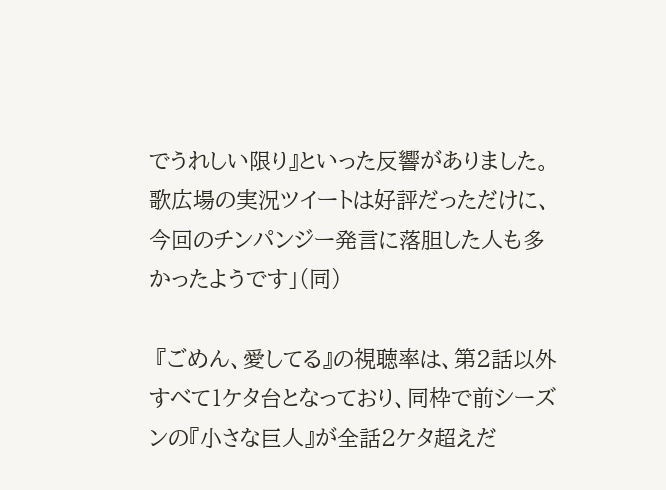でうれしい限り』といった反響がありました。歌広場の実況ツイートは好評だっただけに、今回のチンパンジー発言に落胆した人も多かったようです」(同)

 『ごめん、愛してる』の視聴率は、第2話以外すべて1ケタ台となっており、同枠で前シーズンの『小さな巨人』が全話2ケタ超えだ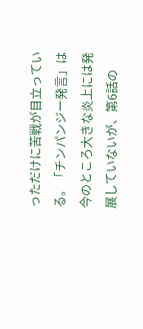っただけに苦戦が目立っている。「チンパンジー発言」は今のところ大きな炎上には発展していないが、第6話の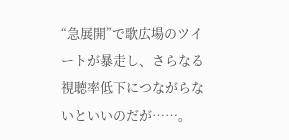“急展開”で歌広場のツイートが暴走し、さらなる視聴率低下につながらないといいのだが……。